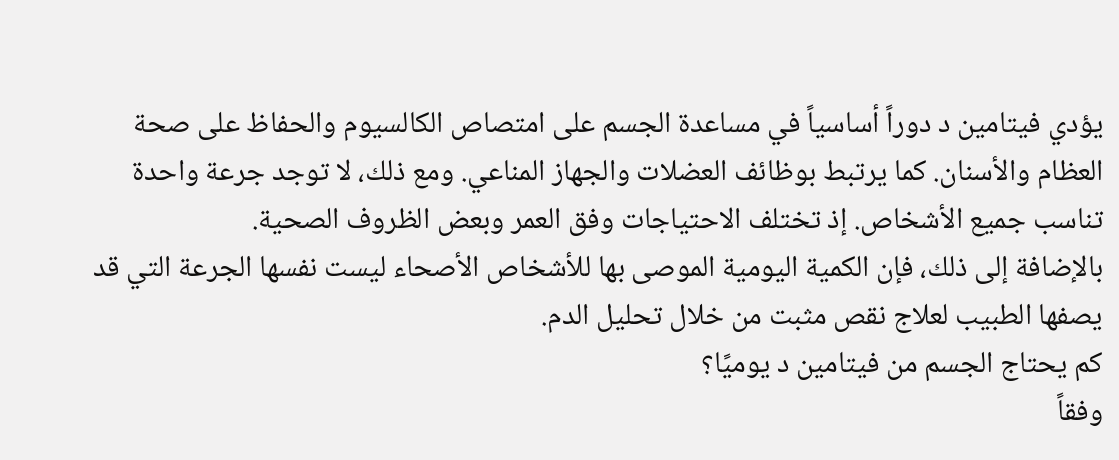يؤدي فيتامين د دوراً أساسياً في مساعدة الجسم على امتصاص الكالسيوم والحفاظ على صحة العظام والأسنان. كما يرتبط بوظائف العضلات والجهاز المناعي. ومع ذلك، لا توجد جرعة واحدة تناسب جميع الأشخاص. إذ تختلف الاحتياجات وفق العمر وبعض الظروف الصحية.
بالإضافة إلى ذلك، فإن الكمية اليومية الموصى بها للأشخاص الأصحاء ليست نفسها الجرعة التي قد يصفها الطبيب لعلاج نقص مثبت من خلال تحليل الدم.
كم يحتاج الجسم من فيتامين د يوميًا؟
وفقاً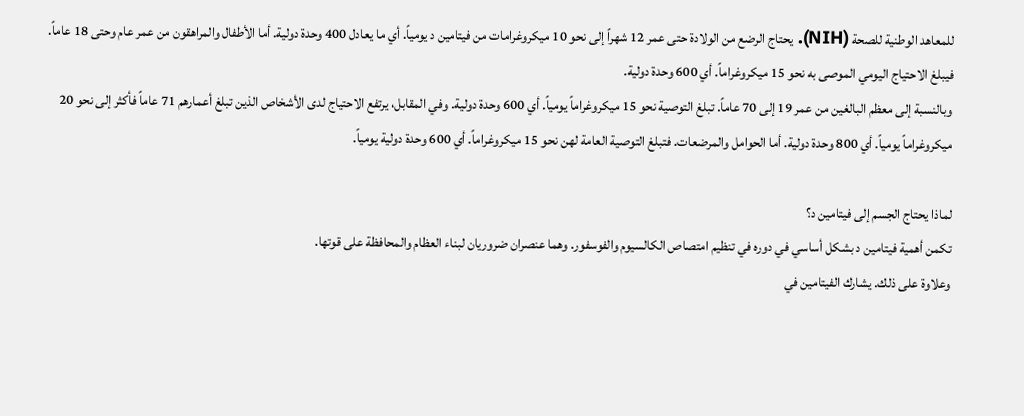للمعاهد الوطنية للصحة (NIH). يحتاج الرضع من الولادة حتى عمر 12 شهراً إلى نحو 10 ميكروغرامات من فيتامين د يومياً. أي ما يعادل 400 وحدة دولية. أما الأطفال والمراهقون من عمر عام وحتى 18 عاماً. فيبلغ الاحتياج اليومي الموصى به نحو 15 ميكروغراماً. أي 600 وحدة دولية.
وبالنسبة إلى معظم البالغين من عمر 19 إلى 70 عاماً. تبلغ التوصية نحو 15 ميكروغراماً يومياً. أي 600 وحدة دولية. وفي المقابل، يرتفع الاحتياج لدى الأشخاص الذين تبلغ أعمارهم 71 عاماً فأكثر إلى نحو 20 ميكروغراماً يومياً. أي 800 وحدة دولية. أما الحوامل والمرضعات. فتبلغ التوصية العامة لهن نحو 15 ميكروغراماً. أي 600 وحدة دولية يومياً.

لماذا يحتاج الجسم إلى فيتامين د؟
تكمن أهمية فيتامين د بشكل أساسي في دوره في تنظيم امتصاص الكالسيوم والفوسفور. وهما عنصران ضروريان لبناء العظام والمحافظة على قوتها.
وعلاوة على ذلك. يشارك الفيتامين في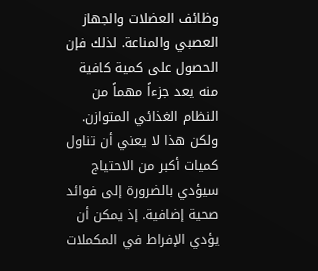وظائف العضلات والجهاز العصبي والمناعة. لذلك فإن الحصول على كمية كافية منه يعد جزءاً مهماً من النظام الغذائي المتوازن.
ولكن هذا لا يعني أن تناول كميات أكبر من الاحتياج سيؤدي بالضرورة إلى فوائد صحية إضافية. إذ يمكن أن يؤدي الإفراط في المكملات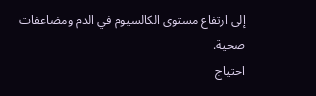إلى ارتفاع مستوى الكالسيوم في الدم ومضاعفات صحية.
احتياج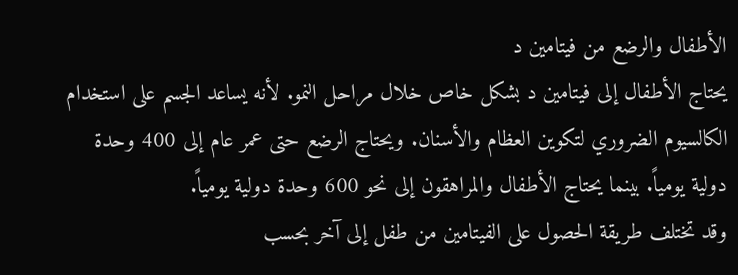الأطفال والرضع من فيتامين د
يحتاج الأطفال إلى فيتامين د بشكل خاص خلال مراحل النمو. لأنه يساعد الجسم على استخدام الكالسيوم الضروري لتكوين العظام والأسنان. ويحتاج الرضع حتى عمر عام إلى 400 وحدة دولية يومياً. بينما يحتاج الأطفال والمراهقون إلى نحو 600 وحدة دولية يومياً.
وقد تختلف طريقة الحصول على الفيتامين من طفل إلى آخر بحسب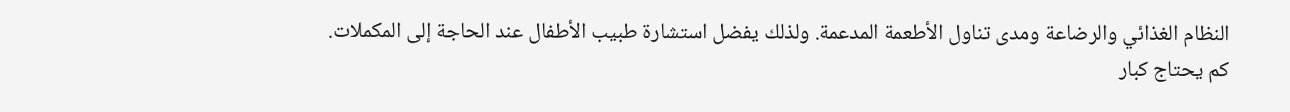النظام الغذائي والرضاعة ومدى تناول الأطعمة المدعمة. ولذلك يفضل استشارة طبيب الأطفال عند الحاجة إلى المكملات.
كم يحتاج كبار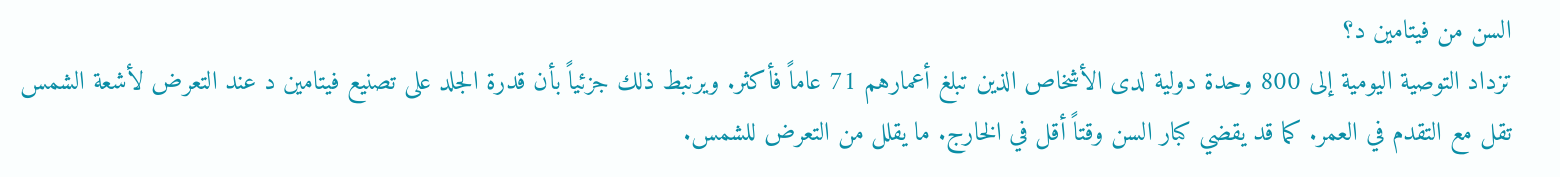السن من فيتامين د؟
تزداد التوصية اليومية إلى 800 وحدة دولية لدى الأشخاص الذين تبلغ أعمارهم 71 عاماً فأكثر. ويرتبط ذلك جزئياً بأن قدرة الجلد على تصنيع فيتامين د عند التعرض لأشعة الشمس تقل مع التقدم في العمر. كما قد يقضي كبار السن وقتاً أقل في الخارج. ما يقلل من التعرض للشمس.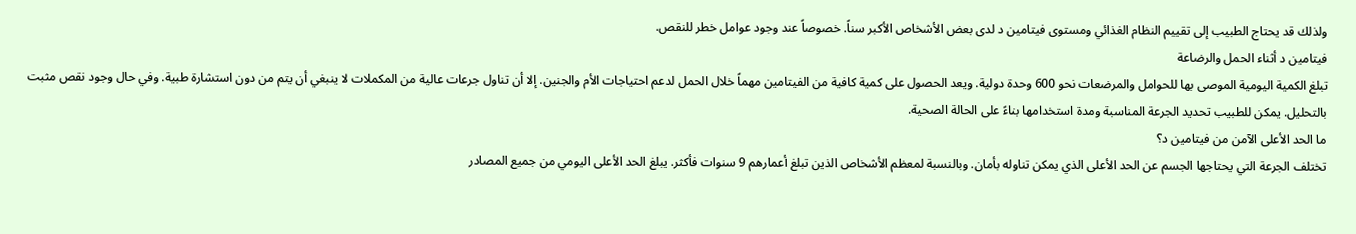ولذلك قد يحتاج الطبيب إلى تقييم النظام الغذائي ومستوى فيتامين د لدى بعض الأشخاص الأكبر سناً. خصوصاً عند وجود عوامل خطر للنقص.
فيتامين د أثناء الحمل والرضاعة
تبلغ الكمية اليومية الموصى بها للحوامل والمرضعات نحو 600 وحدة دولية. ويعد الحصول على كمية كافية من الفيتامين مهماً خلال الحمل لدعم احتياجات الأم والجنين. إلا أن تناول جرعات عالية من المكملات لا ينبغي أن يتم من دون استشارة طبية. وفي حال وجود نقص مثبت بالتحليل. يمكن للطبيب تحديد الجرعة المناسبة ومدة استخدامها بناءً على الحالة الصحية.
ما الحد الأعلى الآمن من فيتامين د؟
تختلف الجرعة التي يحتاجها الجسم عن الحد الأعلى الذي يمكن تناوله بأمان. وبالنسبة لمعظم الأشخاص الذين تبلغ أعمارهم 9 سنوات فأكثر. يبلغ الحد الأعلى اليومي من جميع المصادر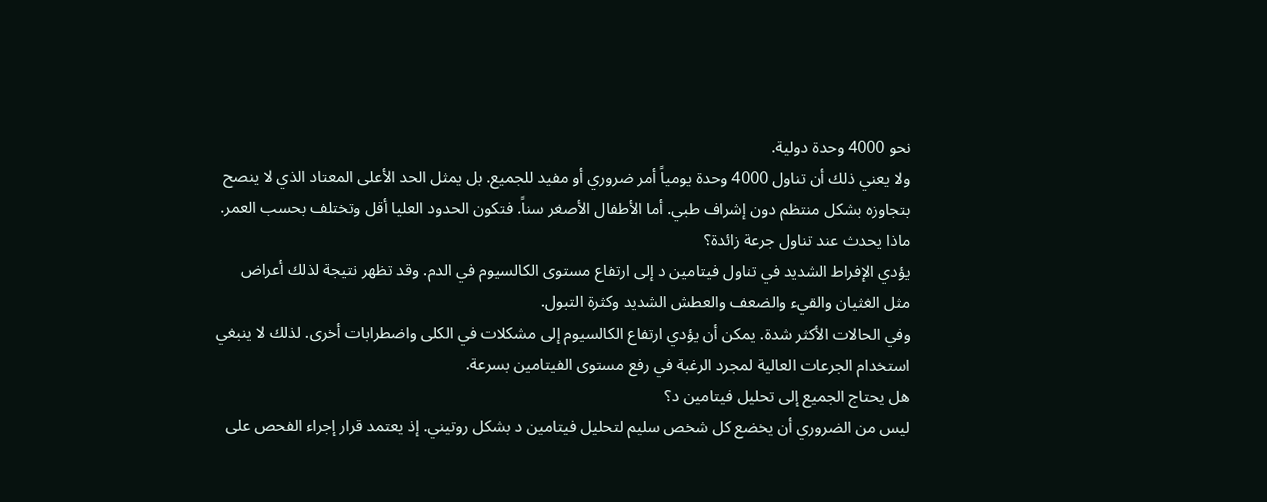نحو 4000 وحدة دولية.
ولا يعني ذلك أن تناول 4000 وحدة يومياً أمر ضروري أو مفيد للجميع. بل يمثل الحد الأعلى المعتاد الذي لا ينصح بتجاوزه بشكل منتظم دون إشراف طبي. أما الأطفال الأصغر سناً. فتكون الحدود العليا أقل وتختلف بحسب العمر.
ماذا يحدث عند تناول جرعة زائدة؟
يؤدي الإفراط الشديد في تناول فيتامين د إلى ارتفاع مستوى الكالسيوم في الدم. وقد تظهر نتيجة لذلك أعراض مثل الغثيان والقيء والضعف والعطش الشديد وكثرة التبول.
وفي الحالات الأكثر شدة. يمكن أن يؤدي ارتفاع الكالسيوم إلى مشكلات في الكلى واضطرابات أخرى. لذلك لا ينبغي استخدام الجرعات العالية لمجرد الرغبة في رفع مستوى الفيتامين بسرعة.
هل يحتاج الجميع إلى تحليل فيتامين د؟
ليس من الضروري أن يخضع كل شخص سليم لتحليل فيتامين د بشكل روتيني. إذ يعتمد قرار إجراء الفحص على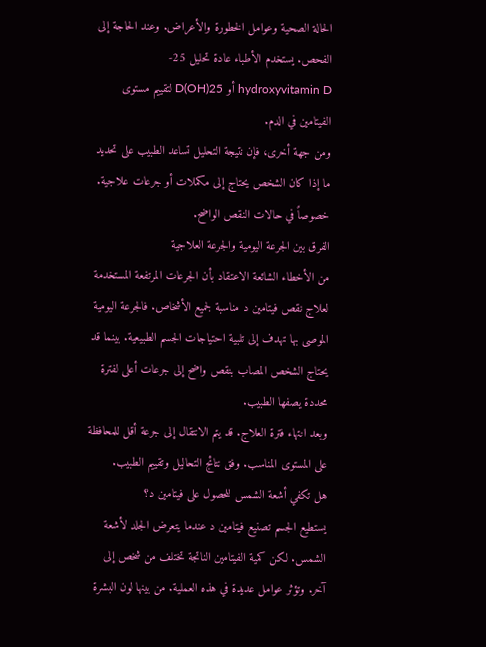الحالة الصحية وعوامل الخطورة والأعراض. وعند الحاجة إلى الفحص. يستخدم الأطباء عادة تحليل 25-hydroxyvitamin D أو 25(OH)D لتقييم مستوى الفيتامين في الدم.
ومن جهة أخرى، فإن نتيجة التحليل تساعد الطبيب على تحديد ما إذا كان الشخص يحتاج إلى مكملات أو جرعات علاجية. خصوصاً في حالات النقص الواضح.
الفرق بين الجرعة اليومية والجرعة العلاجية
من الأخطاء الشائعة الاعتقاد بأن الجرعات المرتفعة المستخدمة لعلاج نقص فيتامين د مناسبة لجميع الأشخاص. فالجرعة اليومية الموصى بها تهدف إلى تلبية احتياجات الجسم الطبيعية. بينما قد يحتاج الشخص المصاب بنقص واضح إلى جرعات أعلى لفترة محددة يصفها الطبيب.
وبعد انتهاء فترة العلاج. قد يتم الانتقال إلى جرعة أقل للمحافظة على المستوى المناسب. وفق نتائج التحاليل وتقييم الطبيب.
هل تكفي أشعة الشمس للحصول على فيتامين د؟
يستطيع الجسم تصنيع فيتامين د عندما يتعرض الجلد لأشعة الشمس. لكن كمية الفيتامين الناتجة تختلف من شخص إلى آخر. وتؤثر عوامل عديدة في هذه العملية. من بينها لون البشرة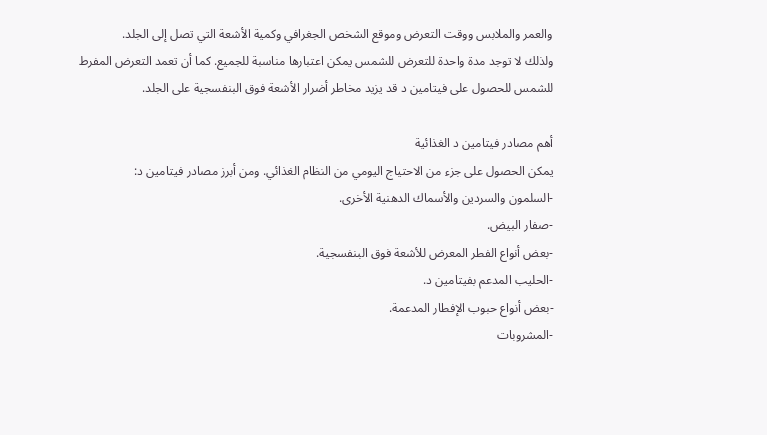والعمر والملابس ووقت التعرض وموقع الشخص الجغرافي وكمية الأشعة التي تصل إلى الجلد.
ولذلك لا توجد مدة واحدة للتعرض للشمس يمكن اعتبارها مناسبة للجميع. كما أن تعمد التعرض المفرط للشمس للحصول على فيتامين د قد يزيد مخاطر أضرار الأشعة فوق البنفسجية على الجلد.

أهم مصادر فيتامين د الغذائية
يمكن الحصول على جزء من الاحتياج اليومي من النظام الغذائي. ومن أبرز مصادر فيتامين د:
-السلمون والسردين والأسماك الدهنية الأخرى.
-صفار البيض.
-بعض أنواع الفطر المعرض للأشعة فوق البنفسجية.
-الحليب المدعم بفيتامين د.
-بعض أنواع حبوب الإفطار المدعمة.
-المشروبات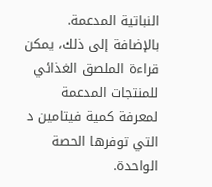النباتية المدعمة.
بالإضافة إلى ذلك، يمكن قراءة الملصق الغذائي للمنتجات المدعمة لمعرفة كمية فيتامين د التي توفرها الحصة الواحدة.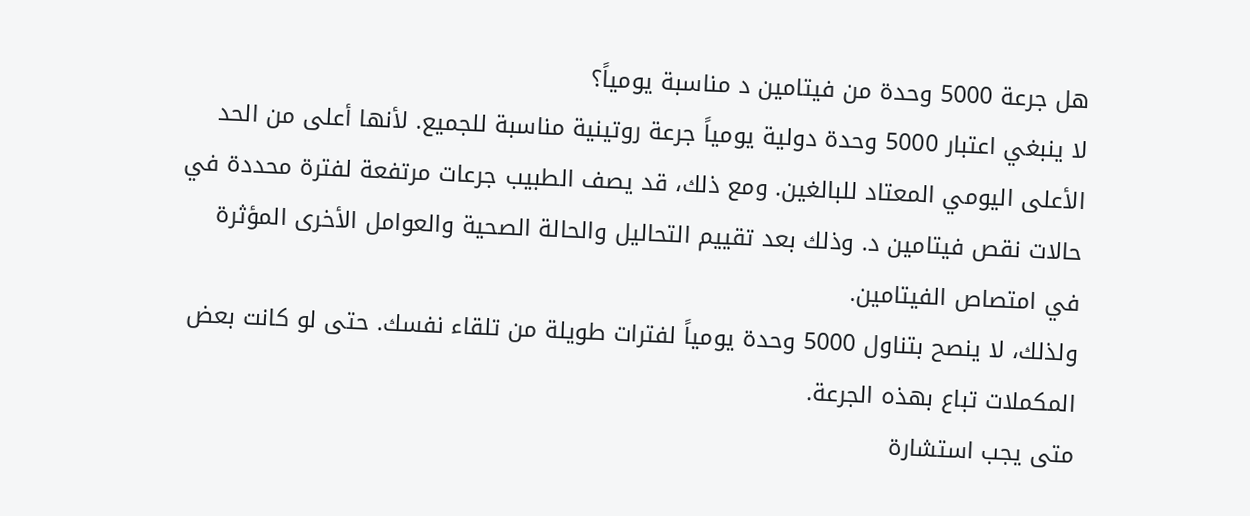هل جرعة 5000 وحدة من فيتامين د مناسبة يومياً؟
لا ينبغي اعتبار 5000 وحدة دولية يومياً جرعة روتينية مناسبة للجميع. لأنها أعلى من الحد الأعلى اليومي المعتاد للبالغين. ومع ذلك، قد يصف الطبيب جرعات مرتفعة لفترة محددة في حالات نقص فيتامين د. وذلك بعد تقييم التحاليل والحالة الصحية والعوامل الأخرى المؤثرة في امتصاص الفيتامين.
ولذلك، لا ينصح بتناول 5000 وحدة يومياً لفترات طويلة من تلقاء نفسك. حتى لو كانت بعض المكملات تباع بهذه الجرعة.
متى يجب استشارة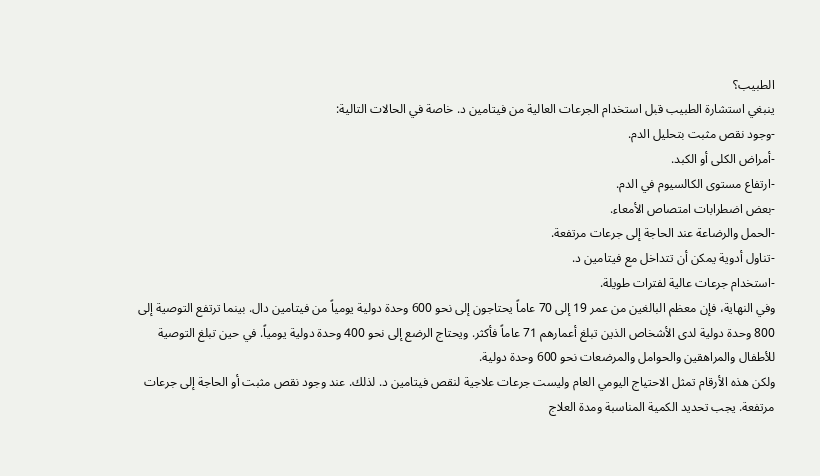الطبيب؟
ينبغي استشارة الطبيب قبل استخدام الجرعات العالية من فيتامين د. خاصة في الحالات التالية:
-وجود نقص مثبت بتحليل الدم.
-أمراض الكلى أو الكبد.
-ارتفاع مستوى الكالسيوم في الدم.
-بعض اضطرابات امتصاص الأمعاء.
-الحمل والرضاعة عند الحاجة إلى جرعات مرتفعة.
-تناول أدوية يمكن أن تتداخل مع فيتامين د.
-استخدام جرعات عالية لفترات طويلة.
وفي النهاية، فإن معظم البالغين من عمر 19 إلى 70 عاماً يحتاجون إلى نحو 600 وحدة دولية يومياً من فيتامين دال. بينما ترتفع التوصية إلى 800 وحدة دولية لدى الأشخاص الذين تبلغ أعمارهم 71 عاماً فأكثر. ويحتاج الرضع إلى نحو 400 وحدة دولية يومياً. في حين تبلغ التوصية للأطفال والمراهقين والحوامل والمرضعات نحو 600 وحدة دولية.
ولكن هذه الأرقام تمثل الاحتياج اليومي العام وليست جرعات علاجية لنقص فيتامين د. لذلك. عند وجود نقص مثبت أو الحاجة إلى جرعات مرتفعة. يجب تحديد الكمية المناسبة ومدة العلاج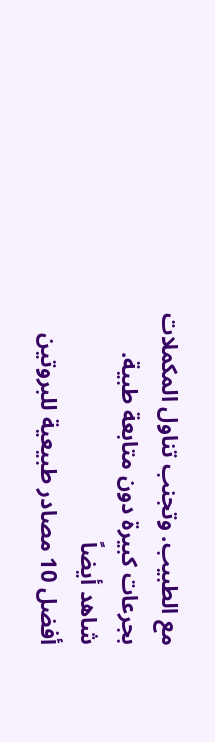مع الطبيب. وتجنب تناول المكملات بجرعات كبيرة دون متابعة طبية.
شاهد أيضاً
أفضل 10 مصادر طبيعية للبروتين